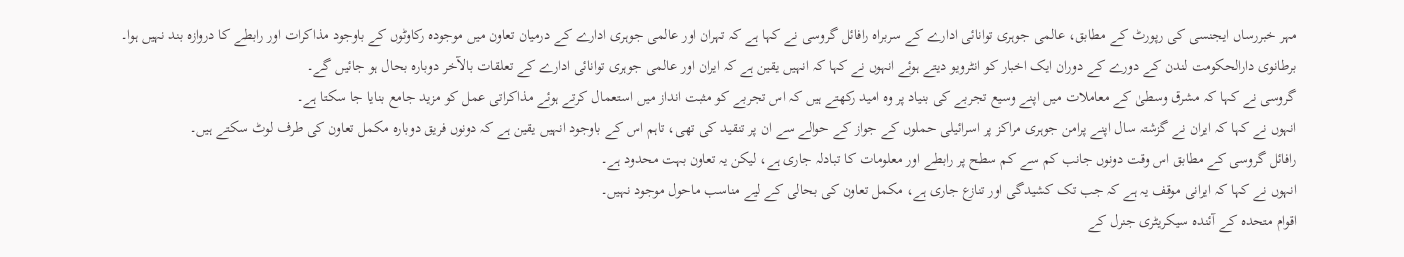مہر خبررساں ایجنسی کی رپورٹ کے مطابق، عالمی جوہری توانائی ادارے کے سربراہ رافائل گروسی نے کہا ہے کہ تہران اور عالمی جوہری ادارے کے درمیان تعاون میں موجودہ رکاوٹوں کے باوجود مذاکرات اور رابطے کا دروازہ بند نہیں ہوا۔
برطانوی دارالحکومت لندن کے دورے کے دوران ایک اخبار کو انٹرویو دیتے ہوئے انہوں نے کہا کہ انہیں یقین ہے کہ ایران اور عالمی جوہری توانائی ادارے کے تعلقات بالآخر دوبارہ بحال ہو جائیں گے۔
گروسی نے کہا کہ مشرق وسطیٰ کے معاملات میں اپنے وسیع تجربے کی بنیاد پر وہ امید رکھتے ہیں کہ اس تجربے کو مثبت انداز میں استعمال کرتے ہوئے مذاکراتی عمل کو مزید جامع بنایا جا سکتا ہے۔
انہوں نے کہا کہ ایران نے گزشتہ سال اپنے پرامن جوہری مراکز پر اسرائیلی حملوں کے جواز کے حوالے سے ان پر تنقید کی تھی، تاہم اس کے باوجود انہیں یقین ہے کہ دونوں فریق دوبارہ مکمل تعاون کی طرف لوٹ سکتے ہیں۔
رافائل گروسی کے مطابق اس وقت دونوں جانب کم سے کم سطح پر رابطے اور معلومات کا تبادلہ جاری ہے، لیکن یہ تعاون بہت محدود ہے۔
انہوں نے کہا کہ ایرانی موقف یہ ہے کہ جب تک کشیدگی اور تنازع جاری ہے، مکمل تعاون کی بحالی کے لیے مناسب ماحول موجود نہیں۔
اقوام متحدہ کے آئندہ سیکریٹری جنرل کے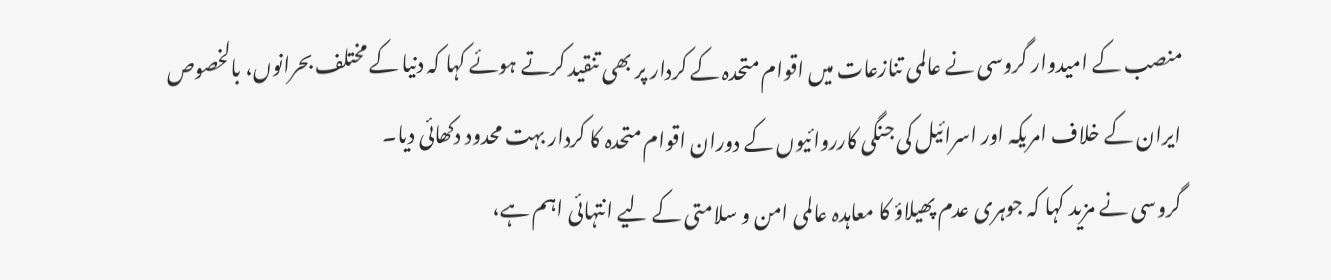منصب کے امیدوار گروسی نے عالمی تنازعات میں اقوام متحدہ کے کردار پر بھی تنقید کرتے ہوئے کہا کہ دنیا کے مختلف بحرانوں، بالخصوص ایران کے خلاف امریکہ اور اسرائیل کی جنگی کارروائیوں کے دوران اقوام متحدہ کا کردار بہت محدود دکھائی دیا۔
گروسی نے مزید کہا کہ جوہری عدم پھیلاؤ کا معاہدہ عالمی امن و سلامتی کے لیے انتہائی اہم ہے،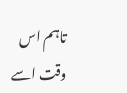تاہم اس وقت اسے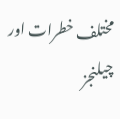مختلف خطرات اور چیلنجز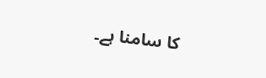کا سامنا ہے۔